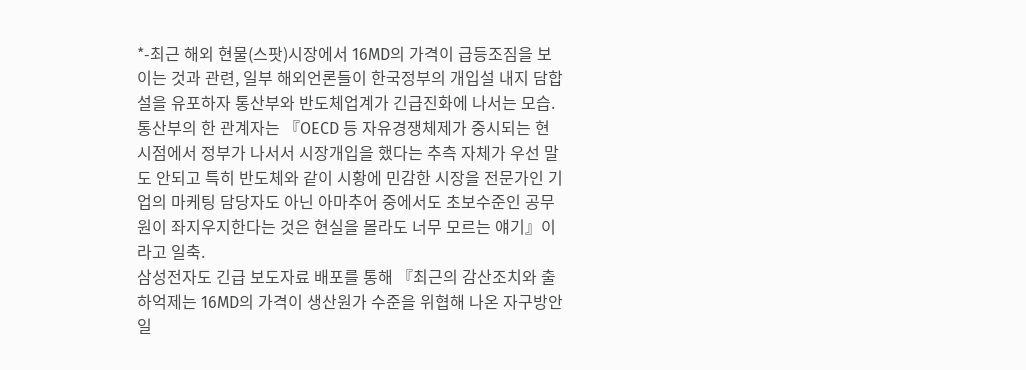*-최근 해외 현물(스팟)시장에서 16MD의 가격이 급등조짐을 보이는 것과 관련, 일부 해외언론들이 한국정부의 개입설 내지 담합설을 유포하자 통산부와 반도체업계가 긴급진화에 나서는 모습.
통산부의 한 관계자는 『OECD 등 자유경쟁체제가 중시되는 현시점에서 정부가 나서서 시장개입을 했다는 추측 자체가 우선 말도 안되고 특히 반도체와 같이 시황에 민감한 시장을 전문가인 기업의 마케팅 담당자도 아닌 아마추어 중에서도 초보수준인 공무원이 좌지우지한다는 것은 현실을 몰라도 너무 모르는 얘기』이라고 일축.
삼성전자도 긴급 보도자료 배포를 통해 『최근의 감산조치와 출하억제는 16MD의 가격이 생산원가 수준을 위협해 나온 자구방안일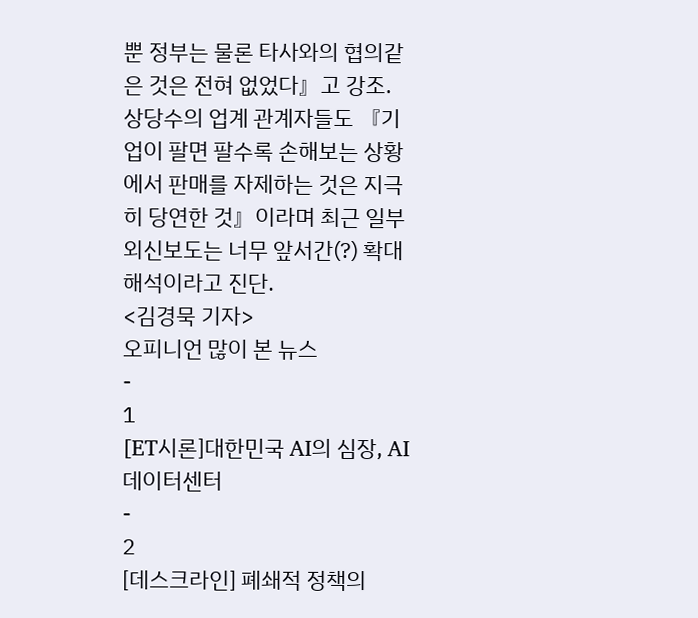뿐 정부는 물론 타사와의 협의같은 것은 전혀 없었다』고 강조.
상당수의 업계 관계자들도 『기업이 팔면 팔수록 손해보는 상황에서 판매를 자제하는 것은 지극히 당연한 것』이라며 최근 일부 외신보도는 너무 앞서간(?) 확대해석이라고 진단.
<김경묵 기자>
오피니언 많이 본 뉴스
-
1
[ET시론]대한민국 AI의 심장, AI 데이터센터
-
2
[데스크라인] 폐쇄적 정책의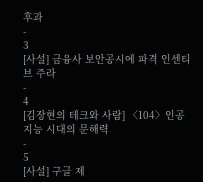후과
-
3
[사설] 금융사 보안공시에 파격 인센티브 주라
-
4
[김장현의 테크와 사람] 〈104〉인공지능 시대의 문해력
-
5
[사설] 구글 제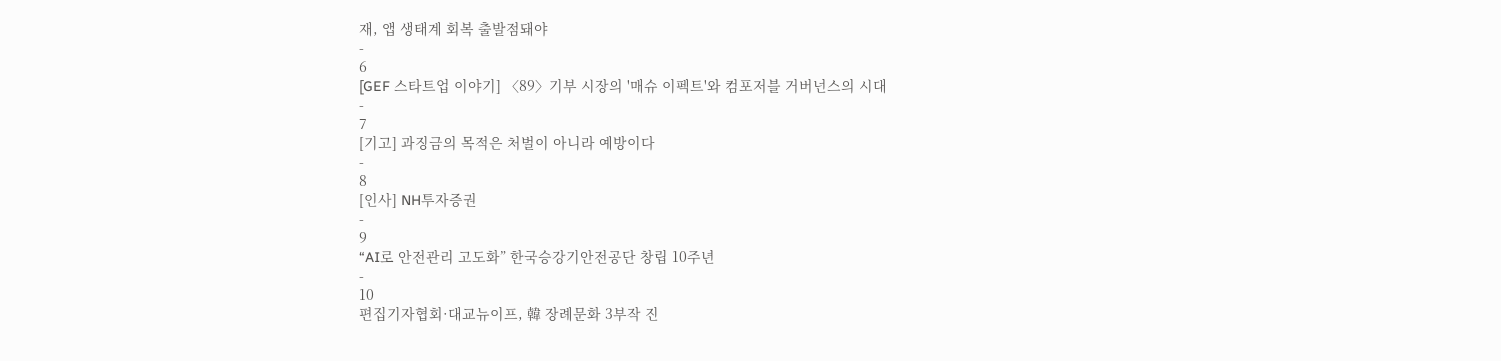재, 앱 생태계 회복 출발점돼야
-
6
[GEF 스타트업 이야기] 〈89〉기부 시장의 '매슈 이펙트'와 컴포저블 거버넌스의 시대
-
7
[기고] 과징금의 목적은 처벌이 아니라 예방이다
-
8
[인사] NH투자증권
-
9
“AI로 안전관리 고도화” 한국승강기안전공단 창립 10주년
-
10
편집기자협회·대교뉴이프, 韓 장례문화 3부작 진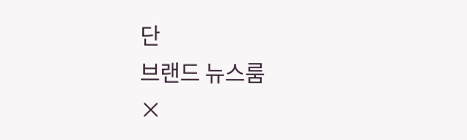단
브랜드 뉴스룸
×